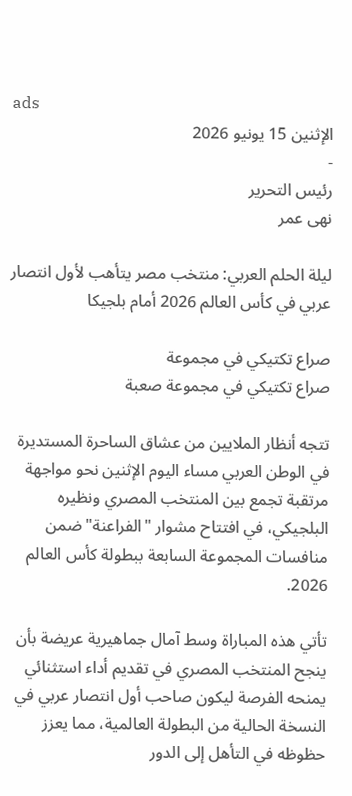ads
الإثنين 15 يونيو 2026
-
رئيس التحرير
نهى عمر

ليلة الحلم العربي: منتخب مصر يتأهب لأول انتصار عربي في كأس العالم 2026 أمام بلجيكا

صراع تكتيكي في مجموعة
صراع تكتيكي في مجموعة صعبة

تتجه أنظار الملايين من عشاق الساحرة المستديرة في الوطن العربي مساء اليوم الإثنين نحو مواجهة مرتقبة تجمع بين المنتخب المصري ونظيره البلجيكي، في افتتاح مشوار "الفراعنة" ضمن منافسات المجموعة السابعة ببطولة كأس العالم 2026.

تأتي هذه المباراة وسط آمال جماهيرية عريضة بأن ينجح المنتخب المصري في تقديم أداء استثنائي يمنحه الفرصة ليكون صاحب أول انتصار عربي في النسخة الحالية من البطولة العالمية، مما يعزز حظوظه في التأهل إلى الدور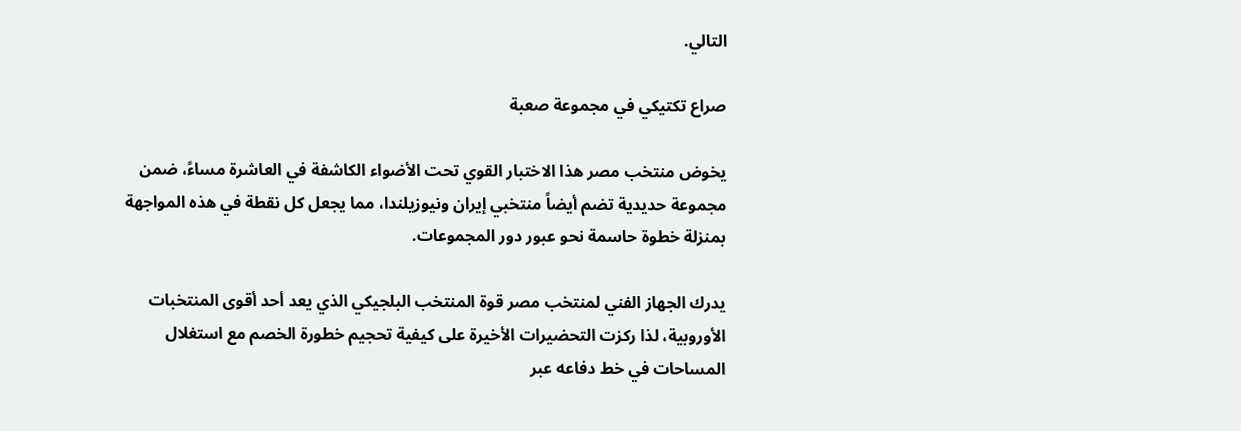التالي.

صراع تكتيكي في مجموعة صعبة

يخوض منتخب مصر هذا الاختبار القوي تحت الأضواء الكاشفة في العاشرة مساءً، ضمن مجموعة حديدية تضم أيضاً منتخبي إيران ونيوزيلندا، مما يجعل كل نقطة في هذه المواجهة بمنزلة خطوة حاسمة نحو عبور دور المجموعات.

يدرك الجهاز الفني لمنتخب مصر قوة المنتخب البلجيكي الذي يعد أحد أقوى المنتخبات الأوروبية، لذا ركزت التحضيرات الأخيرة على كيفية تحجيم خطورة الخصم مع استغلال المساحات في خط دفاعه عبر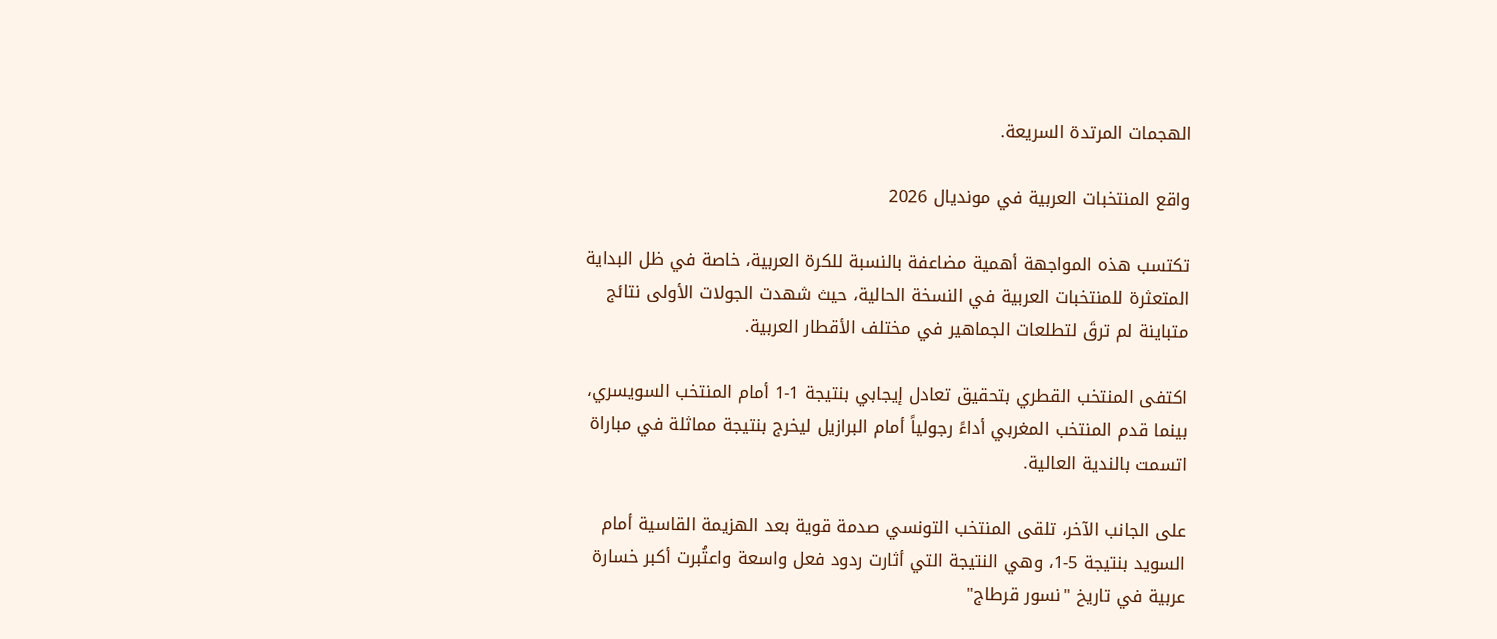الهجمات المرتدة السريعة.

واقع المنتخبات العربية في مونديال 2026

تكتسب هذه المواجهة أهمية مضاعفة بالنسبة للكرة العربية، خاصة في ظل البداية المتعثرة للمنتخبات العربية في النسخة الحالية، حيث شهدت الجولات الأولى نتائج متباينة لم ترقَ لتطلعات الجماهير في مختلف الأقطار العربية.

اكتفى المنتخب القطري بتحقيق تعادل إيجابي بنتيجة 1-1 أمام المنتخب السويسري، بينما قدم المنتخب المغربي أداءً رجولياً أمام البرازيل ليخرج بنتيجة مماثلة في مباراة اتسمت بالندية العالية.

على الجانب الآخر، تلقى المنتخب التونسي صدمة قوية بعد الهزيمة القاسية أمام السويد بنتيجة 5-1، وهي النتيجة التي أثارت ردود فعل واسعة واعتُبرت أكبر خسارة عربية في تاريخ "نسور قرطاج"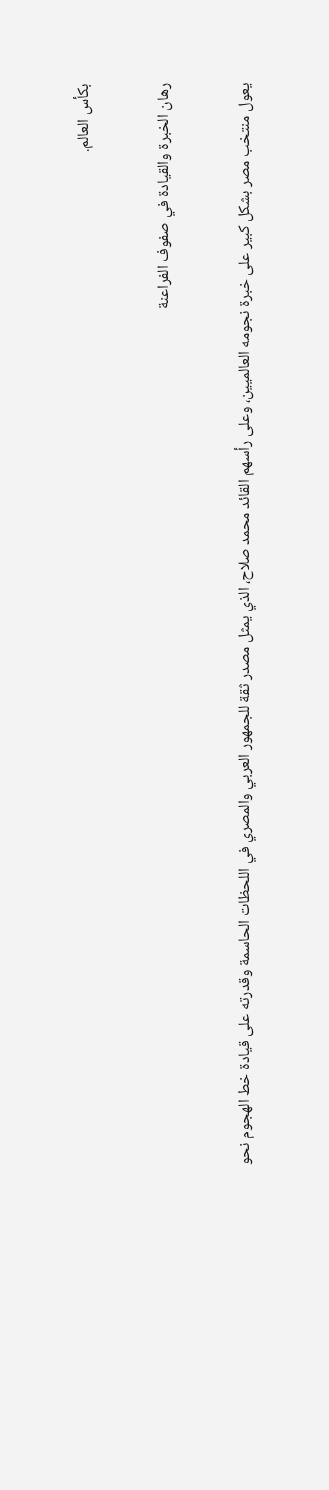بكأس العالم.

رهان الخبرة والقيادة في صفوف الفراعنة

يعول منتخب مصر بشكل كبير على خبرة نجومه العالميين، وعلى رأسهم القائد محمد صلاح، الذي يمثل مصدر ثقة للجمهور العربي والمصري في اللحظات الحاسمة وقدرته على قيادة خط الهجوم نحو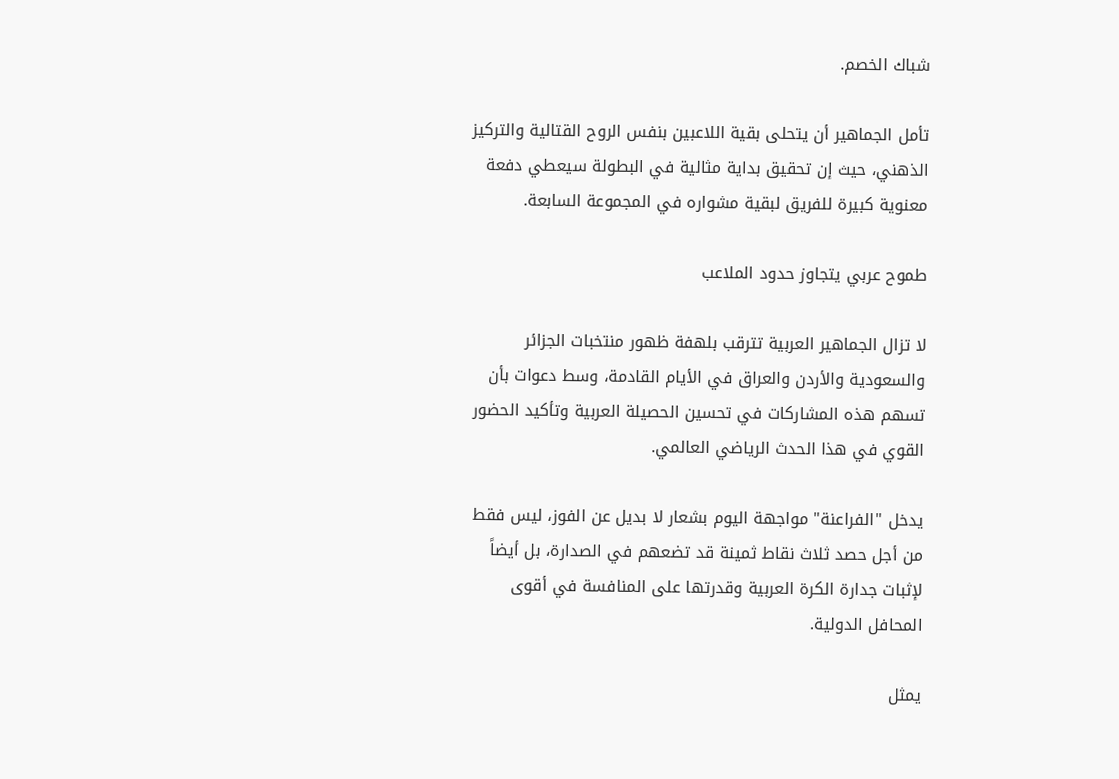شباك الخصم.

تأمل الجماهير أن يتحلى بقية اللاعبين بنفس الروح القتالية والتركيز الذهني، حيث إن تحقيق بداية مثالية في البطولة سيعطي دفعة معنوية كبيرة للفريق لبقية مشواره في المجموعة السابعة.

طموح عربي يتجاوز حدود الملاعب

لا تزال الجماهير العربية تترقب بلهفة ظهور منتخبات الجزائر والسعودية والأردن والعراق في الأيام القادمة، وسط دعوات بأن تسهم هذه المشاركات في تحسين الحصيلة العربية وتأكيد الحضور القوي في هذا الحدث الرياضي العالمي.

يدخل "الفراعنة" مواجهة اليوم بشعار لا بديل عن الفوز، ليس فقط من أجل حصد ثلاث نقاط ثمينة قد تضعهم في الصدارة، بل أيضاً لإثبات جدارة الكرة العربية وقدرتها على المنافسة في أقوى المحافل الدولية.

يمثل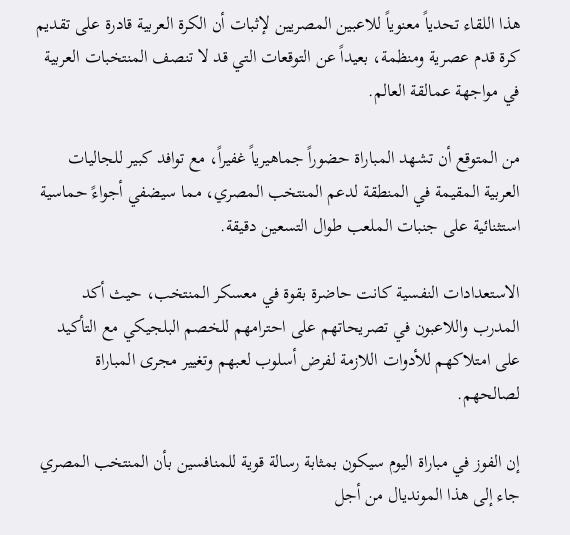هذا اللقاء تحدياً معنوياً للاعبين المصريين لإثبات أن الكرة العربية قادرة على تقديم كرة قدم عصرية ومنظمة، بعيداً عن التوقعات التي قد لا تنصف المنتخبات العربية في مواجهة عمالقة العالم.

من المتوقع أن تشهد المباراة حضوراً جماهيرياً غفيراً، مع توافد كبير للجاليات العربية المقيمة في المنطقة لدعم المنتخب المصري، مما سيضفي أجواءً حماسية استثنائية على جنبات الملعب طوال التسعين دقيقة.

الاستعدادات النفسية كانت حاضرة بقوة في معسكر المنتخب، حيث أكد المدرب واللاعبون في تصريحاتهم على احترامهم للخصم البلجيكي مع التأكيد على امتلاكهم للأدوات اللازمة لفرض أسلوب لعبهم وتغيير مجرى المباراة لصالحهم.

إن الفوز في مباراة اليوم سيكون بمثابة رسالة قوية للمنافسين بأن المنتخب المصري جاء إلى هذا المونديال من أجل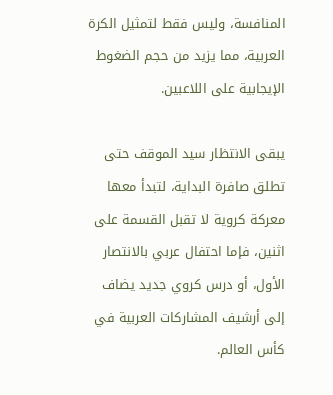المنافسة، وليس فقط لتمثيل الكرة العربية، مما يزيد من حجم الضغوط الإيجابية على اللاعبين.

يبقى الانتظار سيد الموقف حتى تطلق صافرة البداية، لتبدأ معها معركة كروية لا تقبل القسمة على اثنين، فإما احتفال عربي بالانتصار الأول، أو درس كروي جديد يضاف إلى أرشيف المشاركات العربية في كأس العالم.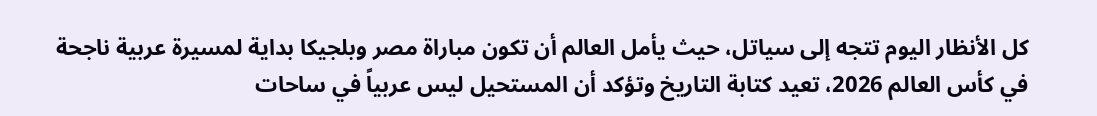كل الأنظار اليوم تتجه إلى سياتل، حيث يأمل العالم أن تكون مباراة مصر وبلجيكا بداية لمسيرة عربية ناجحة في كأس العالم 2026، تعيد كتابة التاريخ وتؤكد أن المستحيل ليس عربياً في ساحات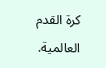كرة القدم العالمية.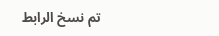تم نسخ الرابط